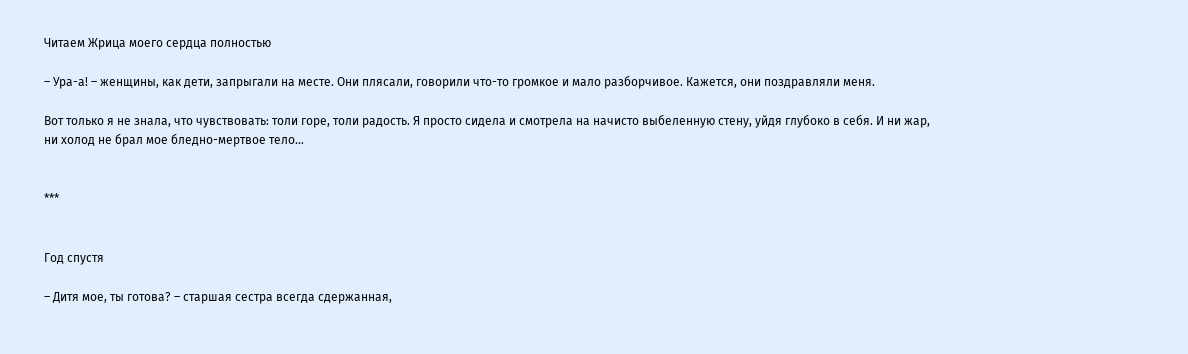Читаем Жрица моего сердца полностью

– Ура-а! – женщины, как дети, запрыгали на месте. Они плясали, говорили что-то громкое и мало разборчивое. Кажется, они поздравляли меня.

Вот только я не знала, что чувствовать: толи горе, толи радость. Я просто сидела и смотрела на начисто выбеленную стену, уйдя глубоко в себя. И ни жар, ни холод не брал мое бледно-мертвое тело…


***


Год спустя

– Дитя мое, ты готова? – старшая сестра всегда сдержанная,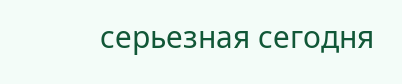серьезная сегодня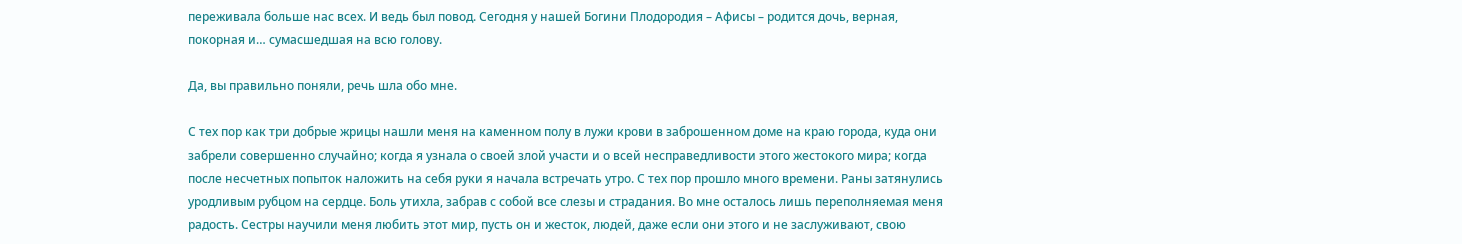переживала больше нас всех. И ведь был повод. Сегодня у нашей Богини Плодородия – Афисы – родится дочь, верная, покорная и… сумасшедшая на всю голову.

Да, вы правильно поняли, речь шла обо мне.

С тех пор как три добрые жрицы нашли меня на каменном полу в лужи крови в заброшенном доме на краю города, куда они забрели совершенно случайно; когда я узнала о своей злой участи и о всей несправедливости этого жестокого мира; когда после несчетных попыток наложить на себя руки я начала встречать утро. С тех пор прошло много времени. Раны затянулись уродливым рубцом на сердце. Боль утихла, забрав с собой все слезы и страдания. Во мне осталось лишь переполняемая меня радость. Сестры научили меня любить этот мир, пусть он и жесток, людей, даже если они этого и не заслуживают, свою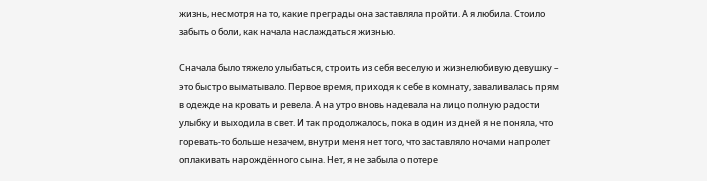жизнь, несмотря на то, какие преграды она заставляла пройти. А я любила. Стоило забыть о боли, как начала наслаждаться жизнью.

Сначала было тяжело улыбаться, строить из себя веселую и жизнелюбивую девушку – это быстро выматывало. Первое время, приходя к себе в комнату, заваливалась прям в одежде на кровать и ревела. А на утро вновь надевала на лицо полную радости улыбку и выходила в свет. И так продолжалось, пока в один из дней я не поняла, что горевать-то больше незачем, внутри меня нет того, что заставляло ночами напролет оплакивать нарождённого сына. Нет, я не забыла о потере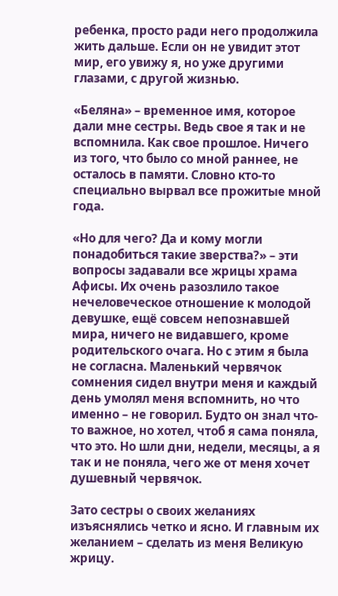ребенка, просто ради него продолжила жить дальше. Если он не увидит этот мир, его увижу я, но уже другими глазами, с другой жизнью.

«Беляна» – временное имя, которое дали мне сестры. Ведь свое я так и не вспомнила. Как свое прошлое. Ничего из того, что было со мной раннее, не осталось в памяти. Словно кто-то специально вырвал все прожитые мной года.

«Но для чего? Да и кому могли понадобиться такие зверства?» – эти вопросы задавали все жрицы храма Афисы. Их очень разозлило такое нечеловеческое отношение к молодой девушке, ещё совсем непознавшей мира, ничего не видавшего, кроме родительского очага. Но с этим я была не согласна. Маленький червячок сомнения сидел внутри меня и каждый день умолял меня вспомнить, но что именно – не говорил. Будто он знал что-то важное, но хотел, чтоб я сама поняла, что это. Но шли дни, недели, месяцы, а я так и не поняла, чего же от меня хочет душевный червячок.

Зато сестры о своих желаниях изъяснялись четко и ясно. И главным их желанием – сделать из меня Великую жрицу.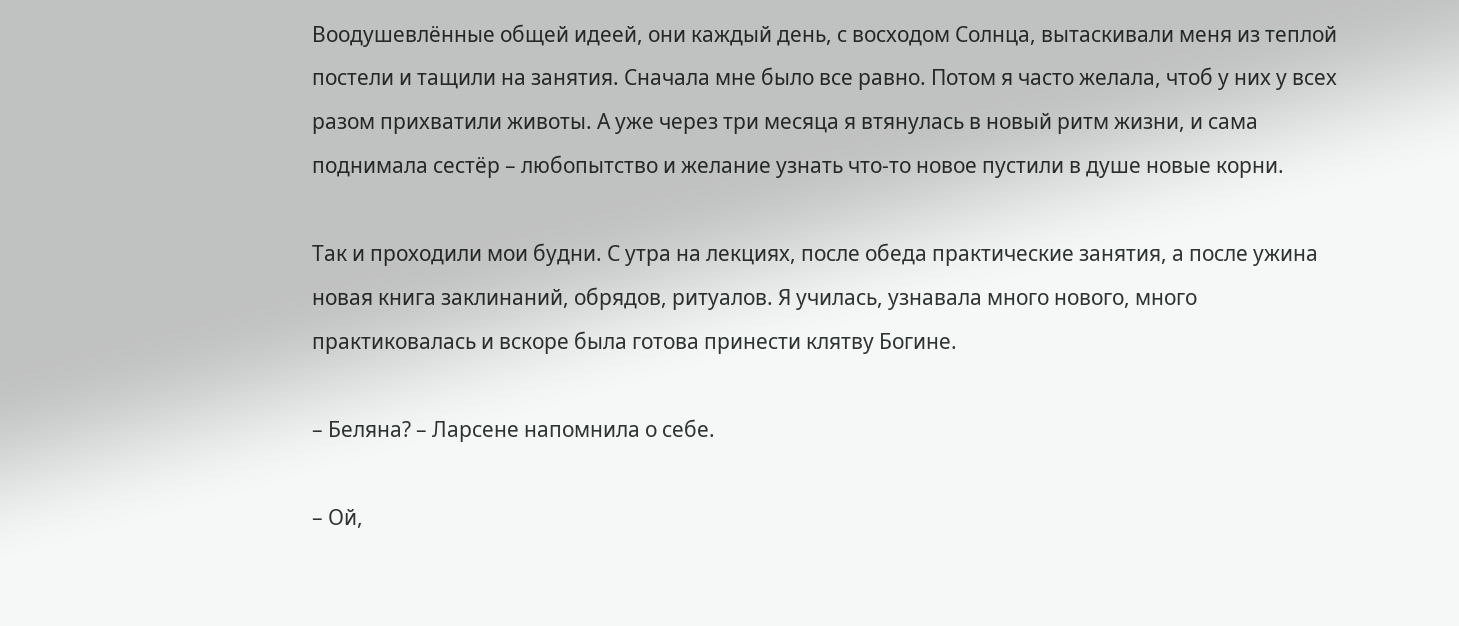Воодушевлённые общей идеей, они каждый день, с восходом Солнца, вытаскивали меня из теплой постели и тащили на занятия. Сначала мне было все равно. Потом я часто желала, чтоб у них у всех разом прихватили животы. А уже через три месяца я втянулась в новый ритм жизни, и сама поднимала сестёр – любопытство и желание узнать что-то новое пустили в душе новые корни.

Так и проходили мои будни. С утра на лекциях, после обеда практические занятия, а после ужина новая книга заклинаний, обрядов, ритуалов. Я училась, узнавала много нового, много практиковалась и вскоре была готова принести клятву Богине.

– Беляна? – Ларсене напомнила о себе.

– Ой,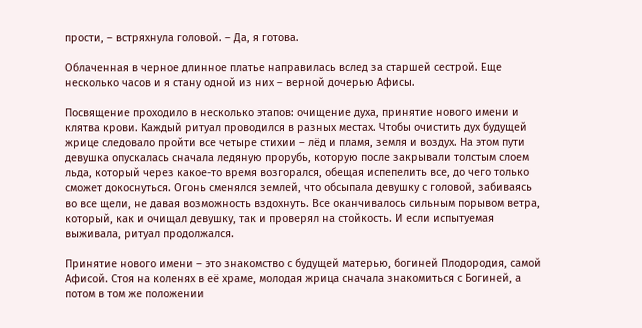прости, – встряхнула головой. – Да, я готова.

Облаченная в черное длинное платье направилась вслед за старшей сестрой. Еще несколько часов и я стану одной из них – верной дочерью Афисы.

Посвящение проходило в несколько этапов: очищение духа, принятие нового имени и клятва крови. Каждый ритуал проводился в разных местах. Чтобы очистить дух будущей жрице следовало пройти все четыре стихии – лёд и пламя, земля и воздух. На этом пути девушка опускалась сначала ледяную прорубь, которую после закрывали толстым слоем льда, который через какое-то время возгорался, обещая испепелить все, до чего только сможет докоснуться. Огонь сменялся землей, что обсыпала девушку с головой, забиваясь во все щели, не давая возможность вздохнуть. Все оканчивалось сильным порывом ветра, который, как и очищал девушку, так и проверял на стойкость. И если испытуемая выживала, ритуал продолжался.

Принятие нового имени – это знакомство с будущей матерью, богиней Плодородия, самой Афисой. Стоя на коленях в её храме, молодая жрица сначала знакомиться с Богиней, а потом в том же положении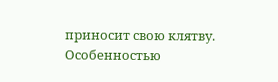приносит свою клятву. Особенностью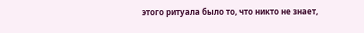этого ритуала было то, что никто не знает,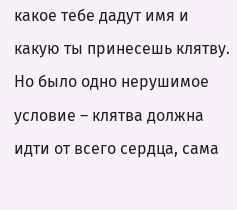какое тебе дадут имя и какую ты принесешь клятву. Но было одно нерушимое условие – клятва должна идти от всего сердца, сама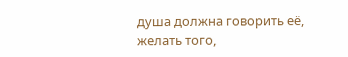душа должна говорить её, желать того,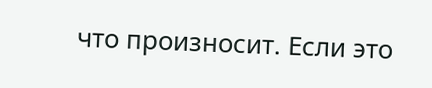что произносит. Если это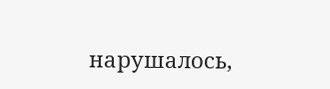нарушалось,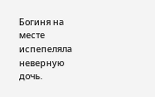Богиня на месте испепеляла неверную дочь.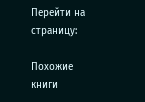Перейти на страницу:

Похожие книги